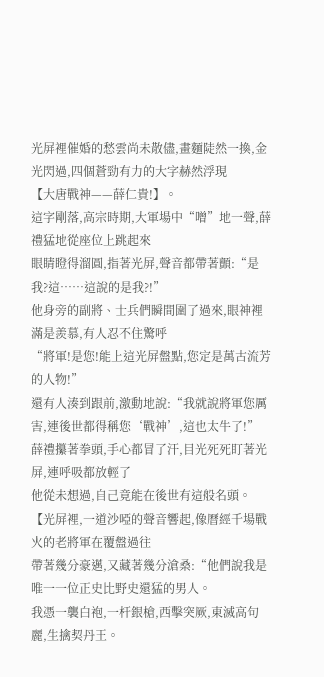光屏裡催婚的愁雲尚未散儘,畫麵陡然一換,金光閃過,四個蒼勁有力的大字赫然浮現
【大唐戰神——薛仁貴!】。
這字剛落,高宗時期,大軍場中“噌”地一聲,薛禮猛地從座位上跳起來
眼睛瞪得溜圓,指著光屏,聲音都帶著顫:“是我?這……這說的是我?!”
他身旁的副將、士兵們瞬間圍了過來,眼神裡滿是羨慕,有人忍不住驚呼
“將軍!是您!能上這光屏盤點,您定是萬古流芳的人物!”
還有人湊到跟前,激動地說:“我就說將軍您厲害,連後世都得稱您‘戰神’,這也太牛了!”
薛禮攥著拳頭,手心都冒了汗,目光死死盯著光屏,連呼吸都放輕了
他從未想過,自己竟能在後世有這般名頭。
【光屏裡,一道沙啞的聲音響起,像曆經千場戰火的老將軍在覆盤過往
帶著幾分豪邁,又藏著幾分滄桑:“他們說我是唯一一位正史比野史還猛的男人。
我憑一襲白袍,一杆銀槍,西擊突厥,東滅高句麗,生擒契丹王。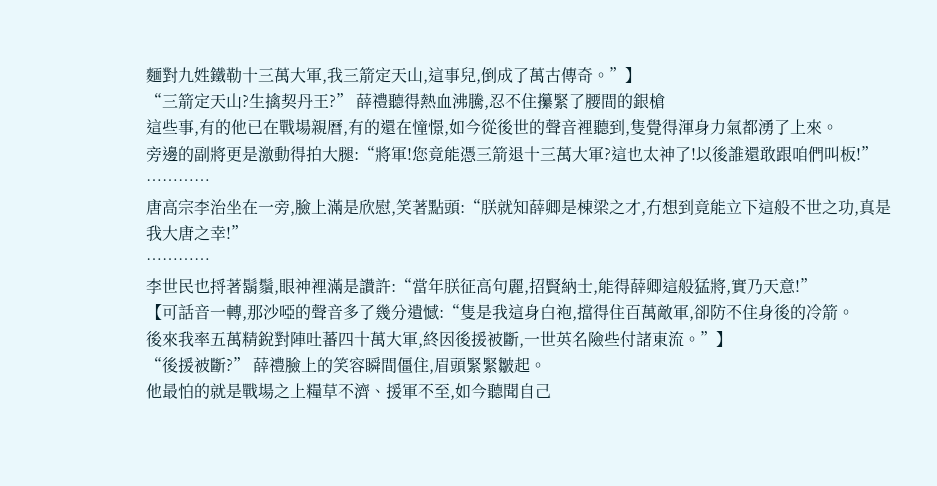麵對九姓鐵勒十三萬大軍,我三箭定天山,這事兒,倒成了萬古傳奇。”】
“三箭定天山?生擒契丹王?” 薛禮聽得熱血沸騰,忍不住攥緊了腰間的銀槍
這些事,有的他已在戰場親曆,有的還在憧憬,如今從後世的聲音裡聽到,隻覺得渾身力氣都湧了上來。
旁邊的副將更是激動得拍大腿:“將軍!您竟能憑三箭退十三萬大軍?這也太神了!以後誰還敢跟咱們叫板!”
…………
唐高宗李治坐在一旁,臉上滿是欣慰,笑著點頭:“朕就知薛卿是棟梁之才,冇想到竟能立下這般不世之功,真是我大唐之幸!”
…………
李世民也捋著鬍鬚,眼神裡滿是讚許:“當年朕征高句麗,招賢納士,能得薛卿這般猛將,實乃天意!”
【可話音一轉,那沙啞的聲音多了幾分遺憾:“隻是我這身白袍,擋得住百萬敵軍,卻防不住身後的冷箭。
後來我率五萬精銳對陣吐蕃四十萬大軍,終因後援被斷,一世英名險些付諸東流。”】
“後援被斷?” 薛禮臉上的笑容瞬間僵住,眉頭緊緊皺起。
他最怕的就是戰場之上糧草不濟、援軍不至,如今聽聞自己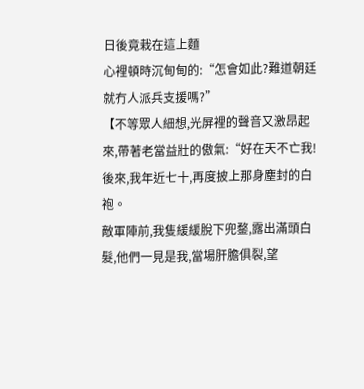日後竟栽在這上麵
心裡頓時沉甸甸的:“怎會如此?難道朝廷就冇人派兵支援嗎?”
【不等眾人細想,光屏裡的聲音又激昂起來,帶著老當益壯的傲氣:“好在天不亡我!
後來,我年近七十,再度披上那身塵封的白袍。
敵軍陣前,我隻緩緩脫下兜鍪,露出滿頭白髮,他們一見是我,當場肝膽俱裂,望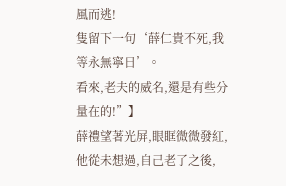風而逃!
隻留下一句‘薛仁貴不死,我等永無寧日’。
看來,老夫的威名,還是有些分量在的!”】
薛禮望著光屏,眼眶微微發紅,他從未想過,自己老了之後,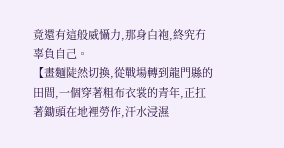竟還有這般威懾力,那身白袍,終究冇辜負自己。
【畫麵陡然切換,從戰場轉到龍門縣的田間,一個穿著粗布衣裳的青年,正扛著鋤頭在地裡勞作,汗水浸濕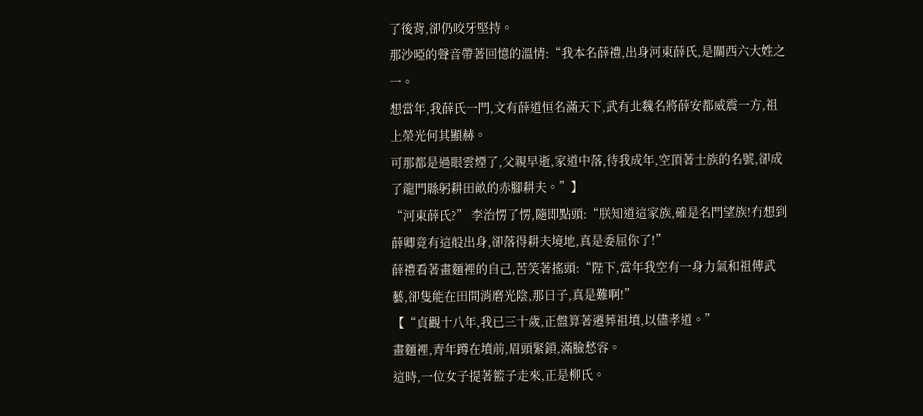了後背,卻仍咬牙堅持。
那沙啞的聲音帶著回憶的溫情:“我本名薛禮,出身河東薛氏,是關西六大姓之一。
想當年,我薛氏一門,文有薛道恒名滿天下,武有北魏名將薛安都威震一方,祖上榮光何其顯赫。
可那都是過眼雲煙了,父親早逝,家道中落,待我成年,空頂著士族的名號,卻成了龍門縣躬耕田畝的赤腳耕夫。”】
“河東薛氏?” 李治愣了愣,隨即點頭:“朕知道這家族,確是名門望族!冇想到薛卿竟有這般出身,卻落得耕夫境地,真是委屈你了!”
薛禮看著畫麵裡的自己,苦笑著搖頭:“陛下,當年我空有一身力氣和祖傳武藝,卻隻能在田間消磨光陰,那日子,真是難啊!”
【“貞觀十八年,我已三十歲,正盤算著遷葬祖墳,以儘孝道。”
畫麵裡,青年蹲在墳前,眉頭緊鎖,滿臉愁容。
這時,一位女子提著籃子走來,正是柳氏。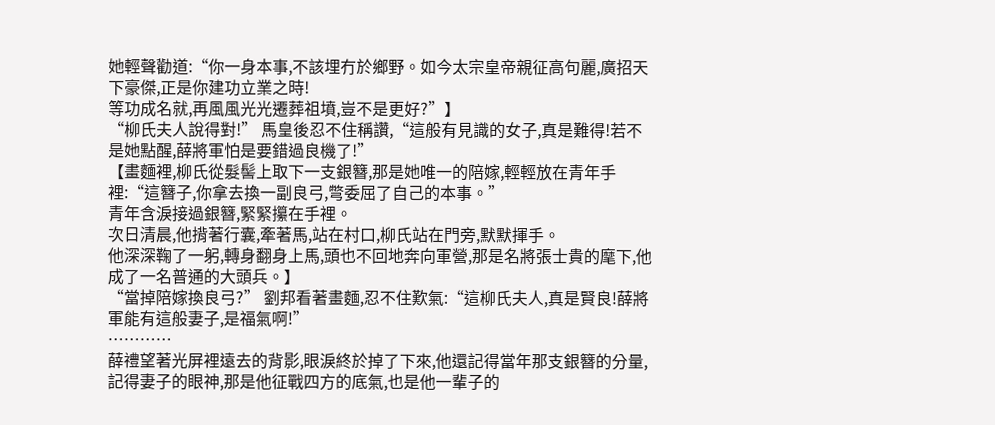她輕聲勸道:“你一身本事,不該埋冇於鄉野。如今太宗皇帝親征高句麗,廣招天下豪傑,正是你建功立業之時!
等功成名就,再風風光光遷葬祖墳,豈不是更好?”】
“柳氏夫人說得對!” 馬皇後忍不住稱讚,“這般有見識的女子,真是難得!若不是她點醒,薛將軍怕是要錯過良機了!”
【畫麵裡,柳氏從髮髻上取下一支銀簪,那是她唯一的陪嫁,輕輕放在青年手裡:“這簪子,你拿去換一副良弓,彆委屈了自己的本事。”
青年含淚接過銀簪,緊緊攥在手裡。
次日清晨,他揹著行囊,牽著馬,站在村口,柳氏站在門旁,默默揮手。
他深深鞠了一躬,轉身翻身上馬,頭也不回地奔向軍營,那是名將張士貴的麾下,他成了一名普通的大頭兵。】
“當掉陪嫁換良弓?” 劉邦看著畫麵,忍不住歎氣:“這柳氏夫人,真是賢良!薛將軍能有這般妻子,是福氣啊!”
…………
薛禮望著光屏裡遠去的背影,眼淚終於掉了下來,他還記得當年那支銀簪的分量,記得妻子的眼神,那是他征戰四方的底氣,也是他一輩子的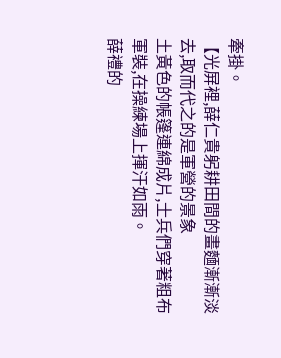牽掛。
【光屏裡,薛仁貴躬耕田間的畫麵漸漸淡去,取而代之的是軍營的景象
土黃色的帳篷連綿成片,士兵們穿著粗布軍裝,在操練場上揮汗如雨。
薛禮的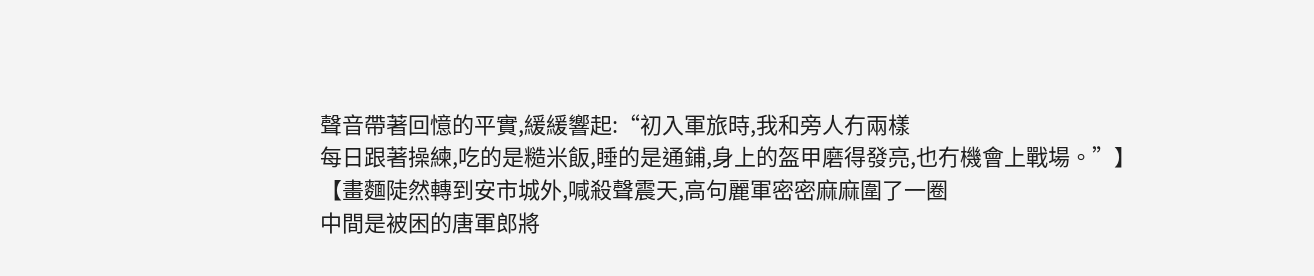聲音帶著回憶的平實,緩緩響起:“初入軍旅時,我和旁人冇兩樣
每日跟著操練,吃的是糙米飯,睡的是通鋪,身上的盔甲磨得發亮,也冇機會上戰場。”】
【畫麵陡然轉到安市城外,喊殺聲震天,高句麗軍密密麻麻圍了一圈
中間是被困的唐軍郎將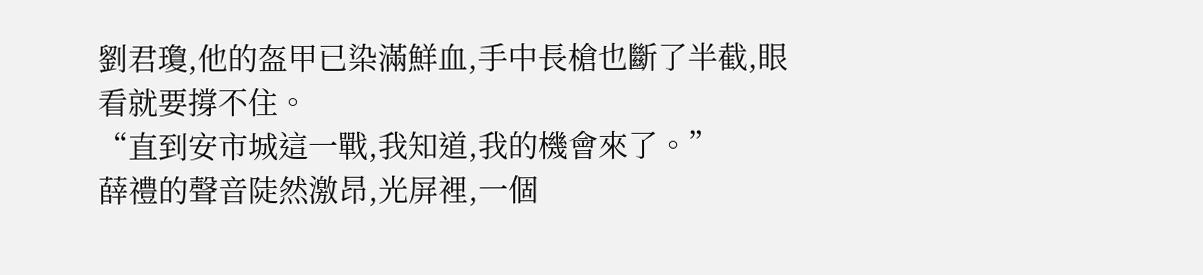劉君瓊,他的盔甲已染滿鮮血,手中長槍也斷了半截,眼看就要撐不住。
“直到安市城這一戰,我知道,我的機會來了。”
薛禮的聲音陡然激昂,光屏裡,一個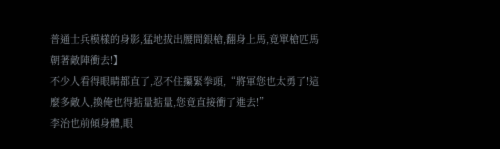普通士兵模樣的身影,猛地拔出腰間銀槍,翻身上馬,竟單槍匹馬朝著敵陣衝去!】
不少人看得眼睛都直了,忍不住攥緊拳頭,“將軍您也太勇了!這麼多敵人,換俺也得掂量掂量,您竟直接衝了進去!”
李治也前傾身體,眼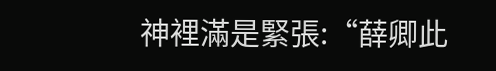神裡滿是緊張:“薛卿此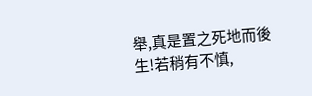舉,真是置之死地而後生!若稍有不慎,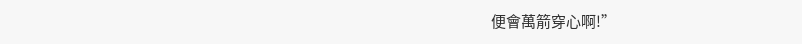便會萬箭穿心啊!”